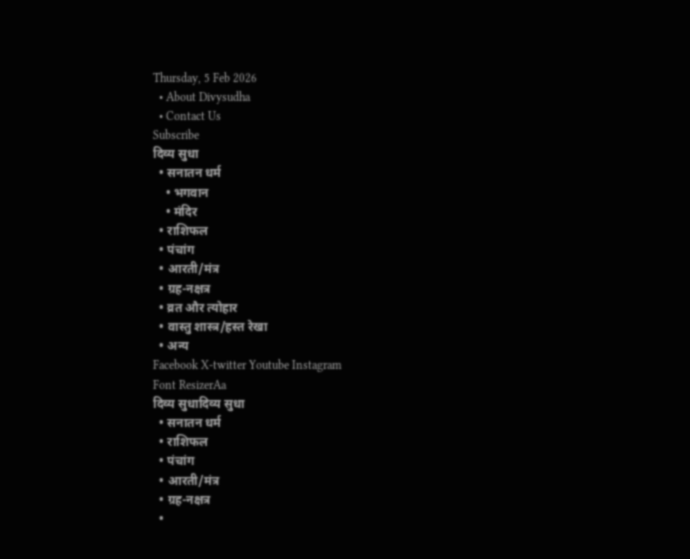Thursday, 5 Feb 2026
  • About Divysudha
  • Contact Us
Subscribe
दिव्य सुधा
  • सनातन धर्म
    • भगवान
    • मंदिर
  • राशिफल
  • पंचांग
  • आरती/मंत्र
  • ग्रह-नक्षत्र
  • व्रत और त्योहार
  • वास्तु शास्त्र/हस्त रेखा
  • अन्य
Facebook X-twitter Youtube Instagram
Font ResizerAa
दिव्य सुधादिव्य सुधा
  • सनातन धर्म
  • राशिफल
  • पंचांग
  • आरती/मंत्र
  • ग्रह-नक्षत्र
  •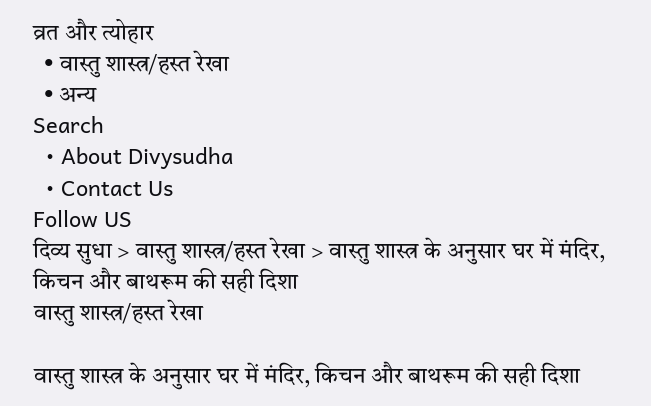व्रत और त्योहार
  • वास्तु शास्त्र/हस्त रेखा
  • अन्य
Search
  • About Divysudha
  • Contact Us
Follow US
दिव्य सुधा > वास्तु शास्त्र/हस्त रेखा > वास्तु शास्त्र के अनुसार घर में मंदिर, किचन और बाथरूम की सही दिशा
वास्तु शास्त्र/हस्त रेखा

वास्तु शास्त्र के अनुसार घर में मंदिर, किचन और बाथरूम की सही दिशा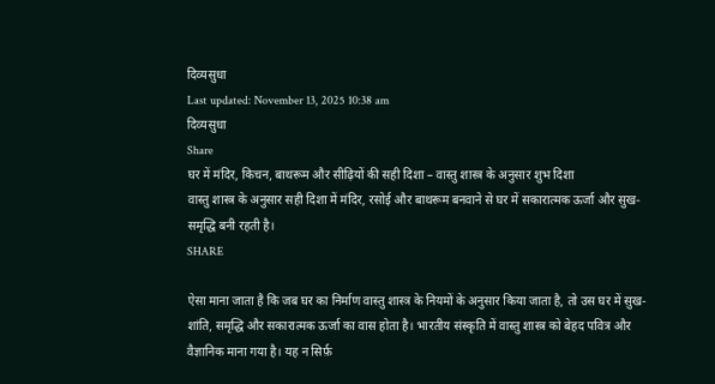दिव्यसुधा
Last updated: November 13, 2025 10:38 am
दिव्यसुधा
Share
घर में मंदिर, किचन, बाथरूम और सीढ़ियों की सही दिशा – वास्तु शास्त्र के अनुसार शुभ दिशा
वास्तु शास्त्र के अनुसार सही दिशा में मंदिर, रसोई और बाथरूम बनवाने से घर में सकारात्मक ऊर्जा और सुख-समृद्धि बनी रहती है।
SHARE

ऐसा माना जाता है कि जब घर का निर्माण वास्तु शास्त्र के नियमों के अनुसार किया जाता है, तो उस घर में सुख-शांति, समृद्धि और सकारात्मक ऊर्जा का वास होता है। भारतीय संस्कृति में वास्तु शास्त्र को बेहद पवित्र और वैज्ञानिक माना गया है। यह न सिर्फ़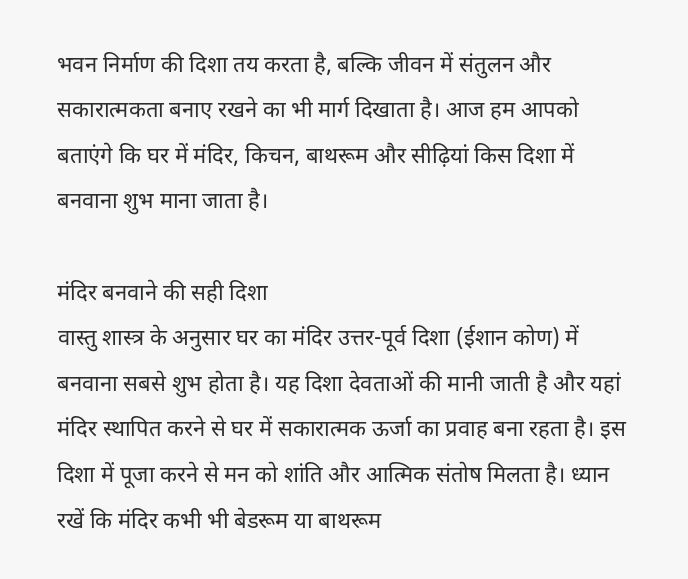भवन निर्माण की दिशा तय करता है, बल्कि जीवन में संतुलन और सकारात्मकता बनाए रखने का भी मार्ग दिखाता है। आज हम आपको बताएंगे कि घर में मंदिर, किचन, बाथरूम और सीढ़ियां किस दिशा में बनवाना शुभ माना जाता है।

मंदिर बनवाने की सही दिशा
वास्तु शास्त्र के अनुसार घर का मंदिर उत्तर-पूर्व दिशा (ईशान कोण) में बनवाना सबसे शुभ होता है। यह दिशा देवताओं की मानी जाती है और यहां मंदिर स्थापित करने से घर में सकारात्मक ऊर्जा का प्रवाह बना रहता है। इस दिशा में पूजा करने से मन को शांति और आत्मिक संतोष मिलता है। ध्यान रखें कि मंदिर कभी भी बेडरूम या बाथरूम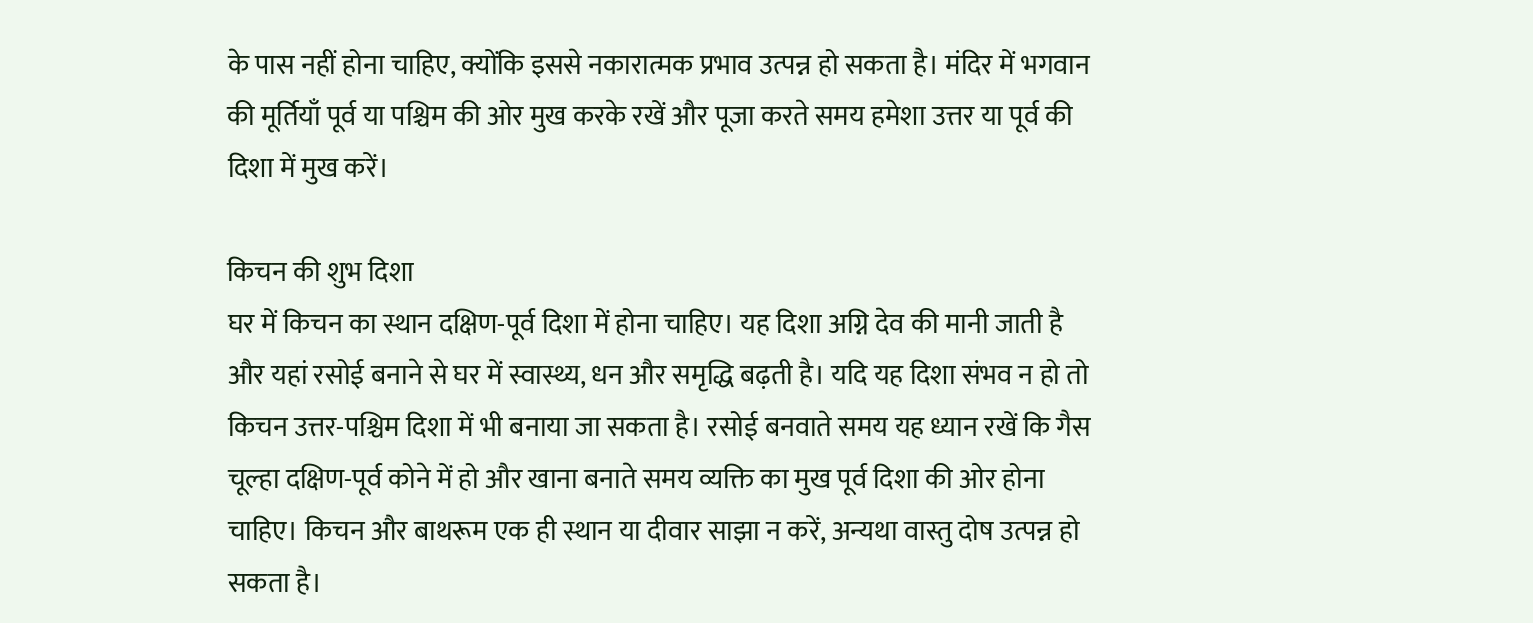के पास नहीं होना चाहिए, क्योंकि इससे नकारात्मक प्रभाव उत्पन्न हो सकता है। मंदिर में भगवान की मूर्तियाँ पूर्व या पश्चिम की ओर मुख करके रखें और पूजा करते समय हमेशा उत्तर या पूर्व की दिशा में मुख करें।

किचन की शुभ दिशा
घर में किचन का स्थान दक्षिण-पूर्व दिशा में होना चाहिए। यह दिशा अग्नि देव की मानी जाती है और यहां रसोई बनाने से घर में स्वास्थ्य, धन और समृद्धि बढ़ती है। यदि यह दिशा संभव न हो तो किचन उत्तर-पश्चिम दिशा में भी बनाया जा सकता है। रसोई बनवाते समय यह ध्यान रखें कि गैस चूल्हा दक्षिण-पूर्व कोने में हो और खाना बनाते समय व्यक्ति का मुख पूर्व दिशा की ओर होना चाहिए। किचन और बाथरूम एक ही स्थान या दीवार साझा न करें, अन्यथा वास्तु दोष उत्पन्न हो सकता है।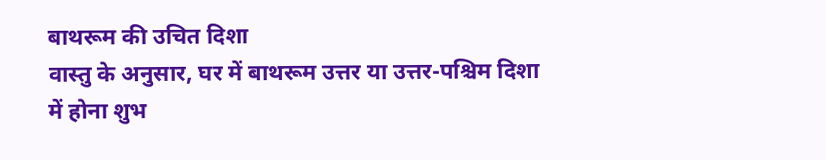बाथरूम की उचित दिशा
वास्तु के अनुसार, घर में बाथरूम उत्तर या उत्तर-पश्चिम दिशा में होना शुभ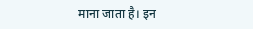माना जाता है। इन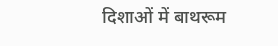दिशाओं में बाथरूम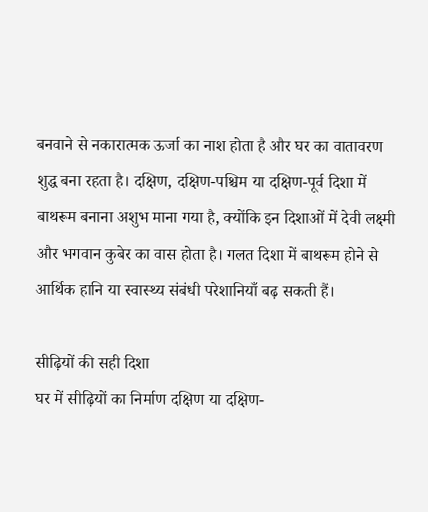बनवाने से नकारात्मक ऊर्जा का नाश होता है और घर का वातावरण शुद्ध बना रहता है। दक्षिण, दक्षिण-पश्चिम या दक्षिण-पूर्व दिशा में बाथरूम बनाना अशुभ माना गया है, क्योंकि इन दिशाओं में देवी लक्ष्मी और भगवान कुबेर का वास होता है। गलत दिशा में बाथरूम होने से आर्थिक हानि या स्वास्थ्य संबंधी परेशानियाँ बढ़ सकती हैं।

सीढ़ियों की सही दिशा
घर में सीढ़ियों का निर्माण दक्षिण या दक्षिण-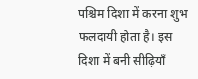पश्चिम दिशा में करना शुभ फलदायी होता है। इस दिशा में बनी सीढ़ियाँ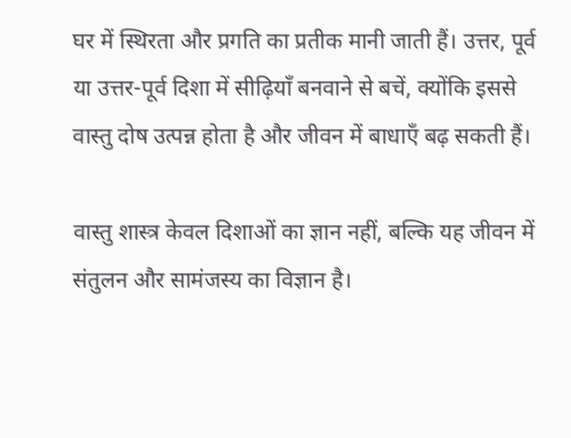घर में स्थिरता और प्रगति का प्रतीक मानी जाती हैं। उत्तर, पूर्व या उत्तर-पूर्व दिशा में सीढ़ियाँ बनवाने से बचें, क्योंकि इससे वास्तु दोष उत्पन्न होता है और जीवन में बाधाएँ बढ़ सकती हैं।

वास्तु शास्त्र केवल दिशाओं का ज्ञान नहीं, बल्कि यह जीवन में संतुलन और सामंजस्य का विज्ञान है।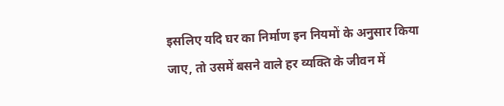इसलिए यदि घर का निर्माण इन नियमों के अनुसार किया जाए, तो उसमें बसने वाले हर व्यक्ति के जीवन में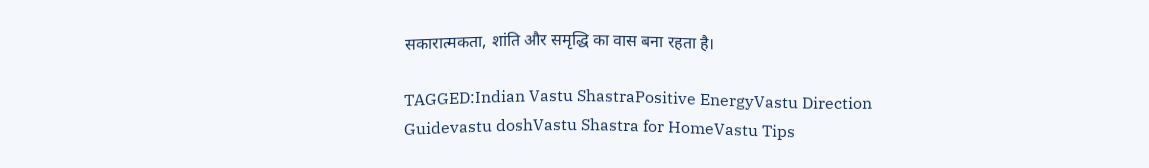सकारात्मकता, शांति और समृद्धि का वास बना रहता है।

TAGGED:Indian Vastu ShastraPositive EnergyVastu Direction Guidevastu doshVastu Shastra for HomeVastu Tips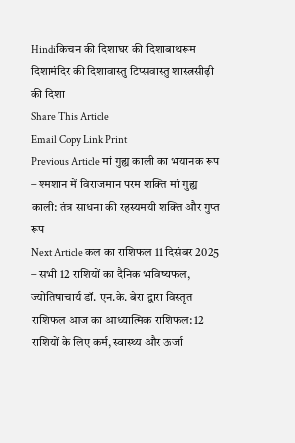Hindiकिचन की दिशाघर की दिशाबाथरूम दिशामंदिर की दिशावास्तु टिप्सवास्तु शास्त्रसीढ़ी की दिशा
Share This Article
Email Copy Link Print
Previous Article मां गुह्य काली का भयानक रूप – श्मशान में विराजमान परम शक्ति मां गुह्य काली: तंत्र साधना की रहस्यमयी शक्ति और गुप्त रूप
Next Article कल का राशिफल 11 दिसंबर 2025 – सभी 12 राशियों का दैनिक भविष्यफल, ज्योतिषाचार्य डॉ. एन.के. बेरा द्वारा विस्तृत राशिफल आज का आध्यात्मिक राशिफल: 12 राशियों के लिए कर्म, स्वास्थ्य और ऊर्जा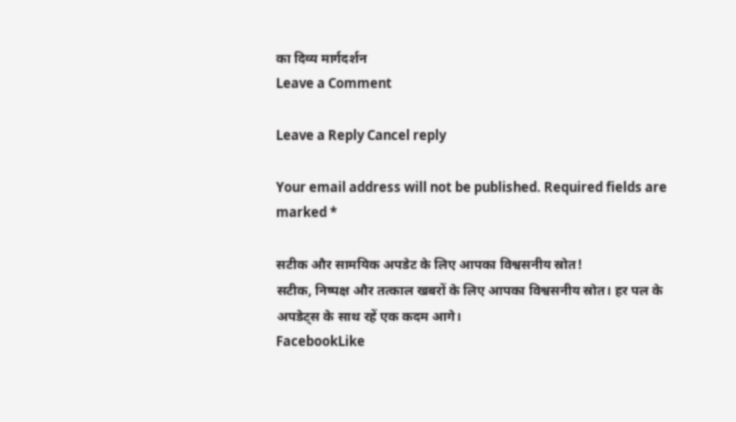का दिव्य मार्गदर्शन
Leave a Comment

Leave a Reply Cancel reply

Your email address will not be published. Required fields are marked *

सटीक और सामयिक अपडेट के लिए आपका विश्वसनीय स्रोत!
सटीक, निष्पक्ष और तत्काल खबरों के लिए आपका विश्वसनीय स्रोत। हर पल के अपडेट्स के साथ रहें एक कदम आगे।
FacebookLike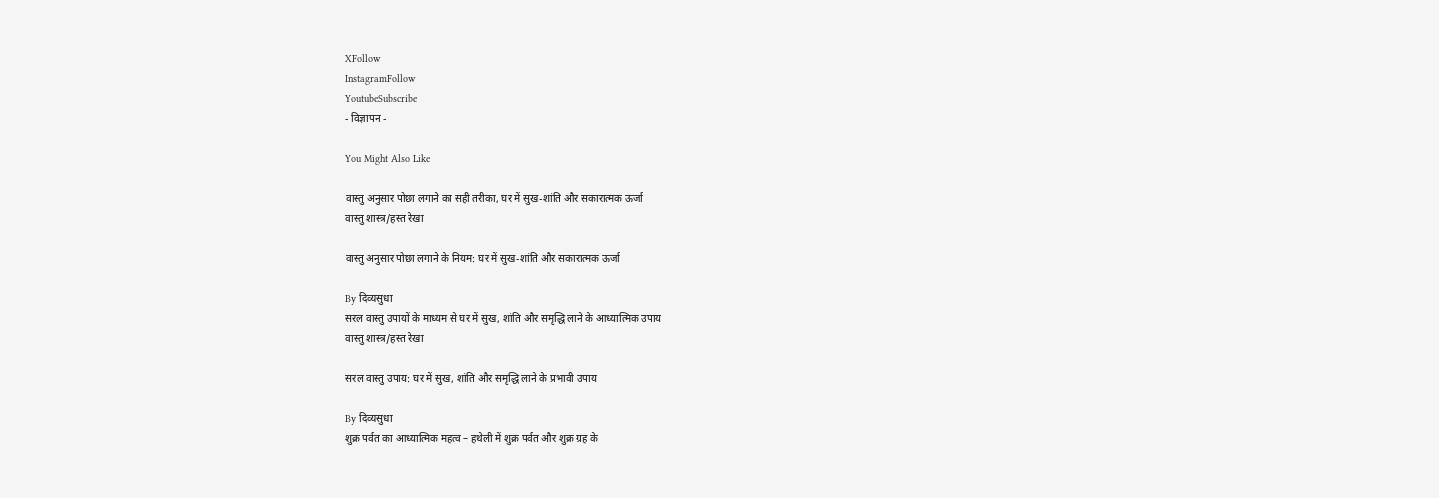XFollow
InstagramFollow
YoutubeSubscribe
- विज्ञापन -

You Might Also Like

वास्तु अनुसार पोछा लगाने का सही तरीका, घर में सुख-शांति और सकारात्मक ऊर्जा
वास्तु शास्त्र/हस्त रेखा

वास्तु अनुसार पोछा लगाने के नियम: घर में सुख-शांति और सकारात्मक ऊर्जा

By दिव्यसुधा
सरल वास्तु उपायों के माध्यम से घर में सुख, शांति और समृद्धि लाने के आध्यात्मिक उपाय
वास्तु शास्त्र/हस्त रेखा

सरल वास्तु उपाय: घर में सुख, शांति और समृद्धि लाने के प्रभावी उपाय

By दिव्यसुधा
शुक्र पर्वत का आध्यात्मिक महत्व – हथेली में शुक्र पर्वत और शुक्र ग्रह के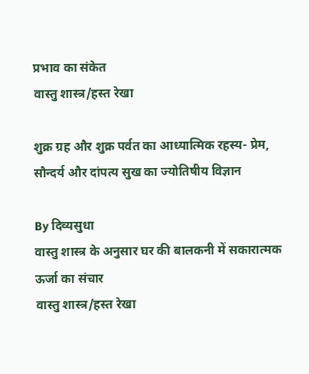प्रभाव का संकेत
वास्तु शास्त्र/हस्त रेखा

शुक्र ग्रह और शुक्र पर्वत का आध्यात्मिक रहस्य- प्रेम, सौन्दर्य और दांपत्य सुख का ज्योतिषीय विज्ञान

By दिव्यसुधा
वास्तु शास्त्र के अनुसार घर की बालकनी में सकारात्मक ऊर्जा का संचार
वास्तु शास्त्र/हस्त रेखा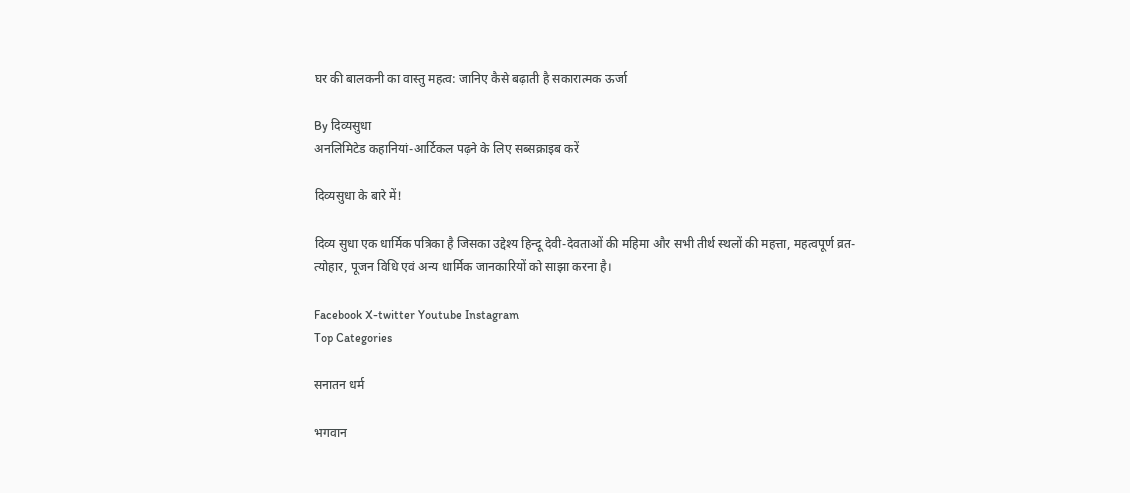घर की बालकनी का वास्तु महत्व: जानिए कैसे बढ़ाती है सकारात्मक ऊर्जा

By दिव्यसुधा
अनलिमिटेड कहानियां-आर्टिकल पढ़ने के लिए सब्सक्राइब करें

दिव्यसुधा के बारे में!

दिव्य सुधा एक धार्मिक पत्रिका है जिसका उद्देश्य हिन्दू देवी-देवताओं की महिमा और सभी तीर्थ स्थलों की महत्ता, महत्वपूर्ण व्रत-त्योहार, पूजन विधि एवं अन्य धार्मिक जानकारियों को साझा करना है।

Facebook X-twitter Youtube Instagram
Top Categories

सनातन धर्म

भगवान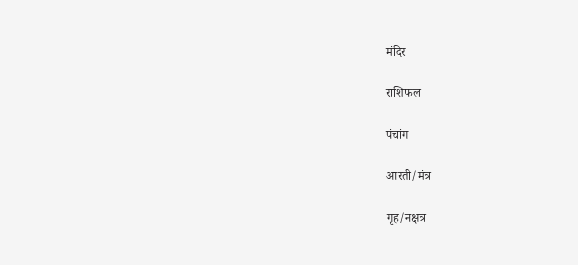मंदिर

राशिफल

पंचांग

आरती/मंत्र

गृह/नक्षत्र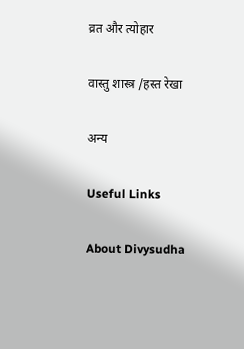व्रत और त्योहार

वास्तु शास्त्र /हस्त रेखा

अन्य

Useful Links

About Divysudha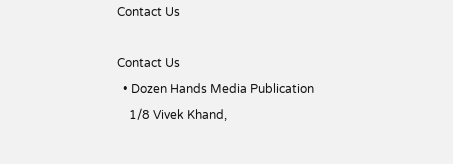Contact Us

Contact Us
  • Dozen Hands Media Publication
    1/8 Vivek Khand,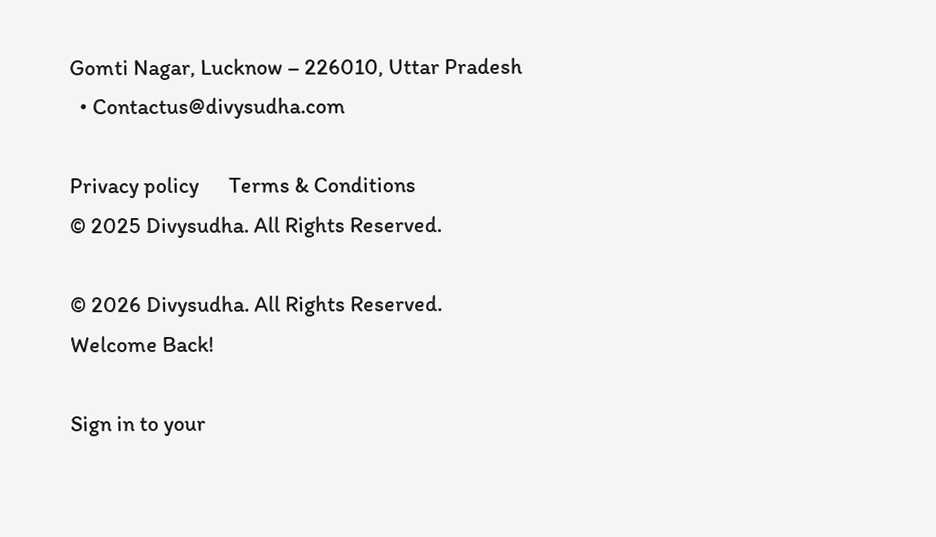Gomti Nagar, Lucknow – 226010, Uttar Pradesh
  • Contactus@divysudha.com

Privacy policy      Terms & Conditions
© 2025 Divysudha. All Rights Reserved.

© 2026 Divysudha. All Rights Reserved.
Welcome Back!

Sign in to your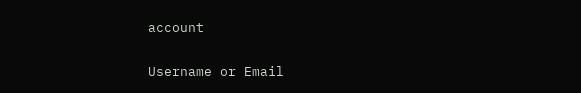account

Username or Email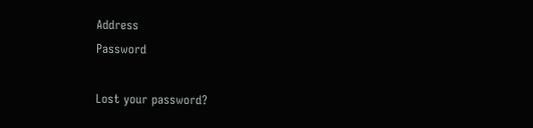Address
Password

Lost your password?